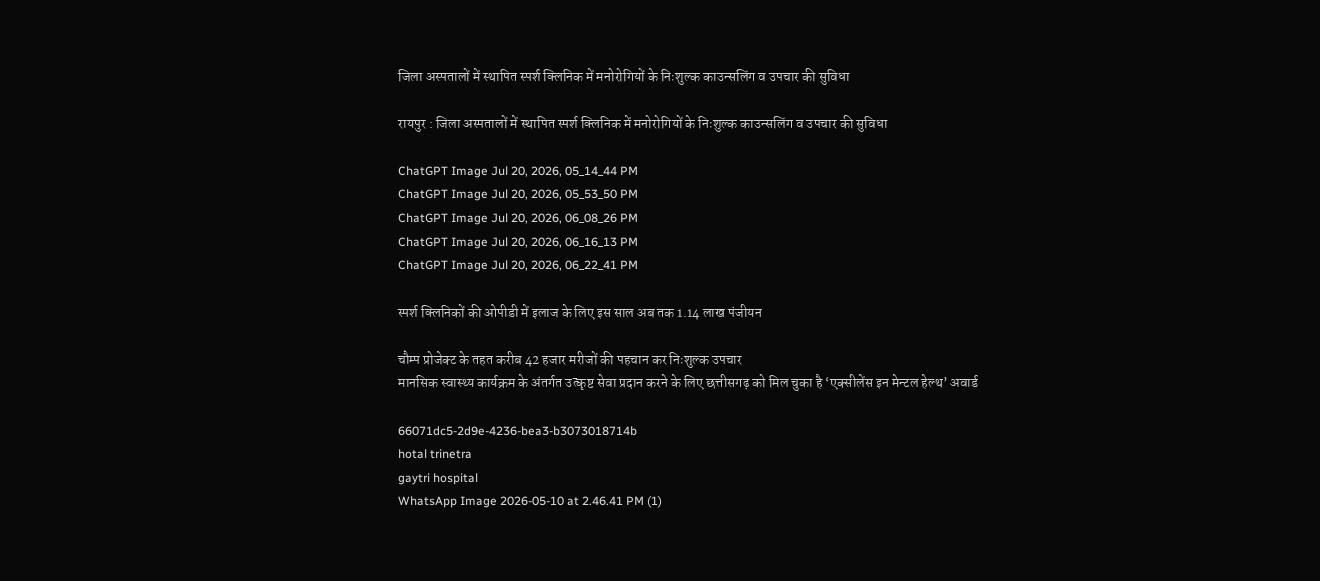जिला अस्पतालों में स्थापित स्पर्श क्लिनिक में मनोरोगियों के निःशुल्क काउन्सलिंग व उपचार की सुविधा

रायपुर : जिला अस्पतालों में स्थापित स्पर्श क्लिनिक में मनोरोगियों के निःशुल्क काउन्सलिंग व उपचार की सुविधा

ChatGPT Image Jul 20, 2026, 05_14_44 PM
ChatGPT Image Jul 20, 2026, 05_53_50 PM
ChatGPT Image Jul 20, 2026, 06_08_26 PM
ChatGPT Image Jul 20, 2026, 06_16_13 PM
ChatGPT Image Jul 20, 2026, 06_22_41 PM

स्पर्श क्लिनिकों की ओपीडी में इलाज के लिए इस साल अब तक 1.14 लाख पंजीयन

चौम्प प्रोजेक्ट के तहत करीब 42 हजार मरीजों की पहचान कर निःशुल्क उपचार
मानसिक स्वास्थ्य कार्यक्रम के अंतर्गत उत्कृष्ट सेवा प्रदान करने के लिए छत्तीसगढ़ को मिल चुका है ‘एक्सीलेंस इन मेन्टल हेल्थ’ अवार्ड

66071dc5-2d9e-4236-bea3-b3073018714b
hotal trinetra
gaytri hospital
WhatsApp Image 2026-05-10 at 2.46.41 PM (1)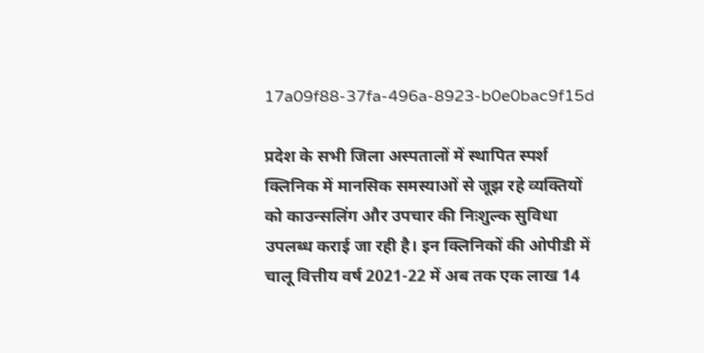17a09f88-37fa-496a-8923-b0e0bac9f15d

प्रदेश के सभी जिला अस्पतालों में स्थापित स्पर्श क्लिनिक में मानसिक समस्याओं से जूझ रहे व्यक्तियों को काउन्सलिंग और उपचार की निःशुल्क सुविधा उपलब्ध कराई जा रही है। इन क्लिनिकों की ओपीडी में चालू वित्तीय वर्ष 2021-22 में अब तक एक लाख 14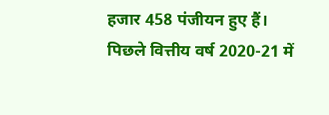हजार 458 पंजीयन हुए हैं। पिछले वित्तीय वर्ष 2020-21 में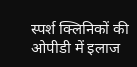स्पर्श क्लिनिकों की ओपीडी में इलाज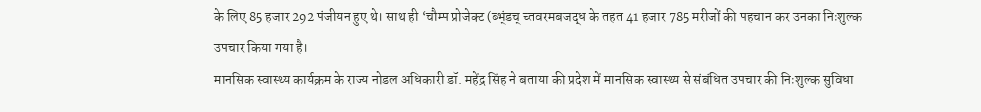के लिए 85 हजार 292 पंजीयन हुए थे। साथ ही ‘चौम्प प्रोजेक्ट (ब्भ्ंडच् च्तवरमबजद्ध के तहत 41 हजार 785 मरीजों की पहचान कर उनका निःशुल्क उपचार किया गया है।
मानसिक स्वास्थ्य कार्यक्रम के राज्य नोडल अधिकारी डॉ. महेंद्र सिंह ने बताया की प्रदेश में मानसिक स्वास्थ्य से संबंधित उपचार की निःशुल्क सुविधा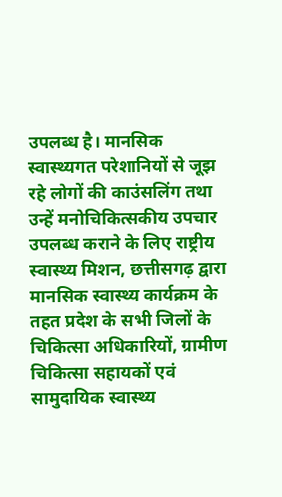उपलब्ध है। मानसिक स्वास्थ्यगत परेशानियों से जूझ रहे लोगों की काउंसलिंग तथा उन्हें मनोचिकित्सकीय उपचार उपलब्ध कराने के लिए राष्ट्रीय स्वास्थ्य मिशन, छत्तीसगढ़ द्वारा मानसिक स्वास्थ्य कार्यक्रम के तहत प्रदेश के सभी जिलों के चिकित्सा अधिकारियों, ग्रामीण चिकित्सा सहायकों एवं सामुदायिक स्वास्थ्य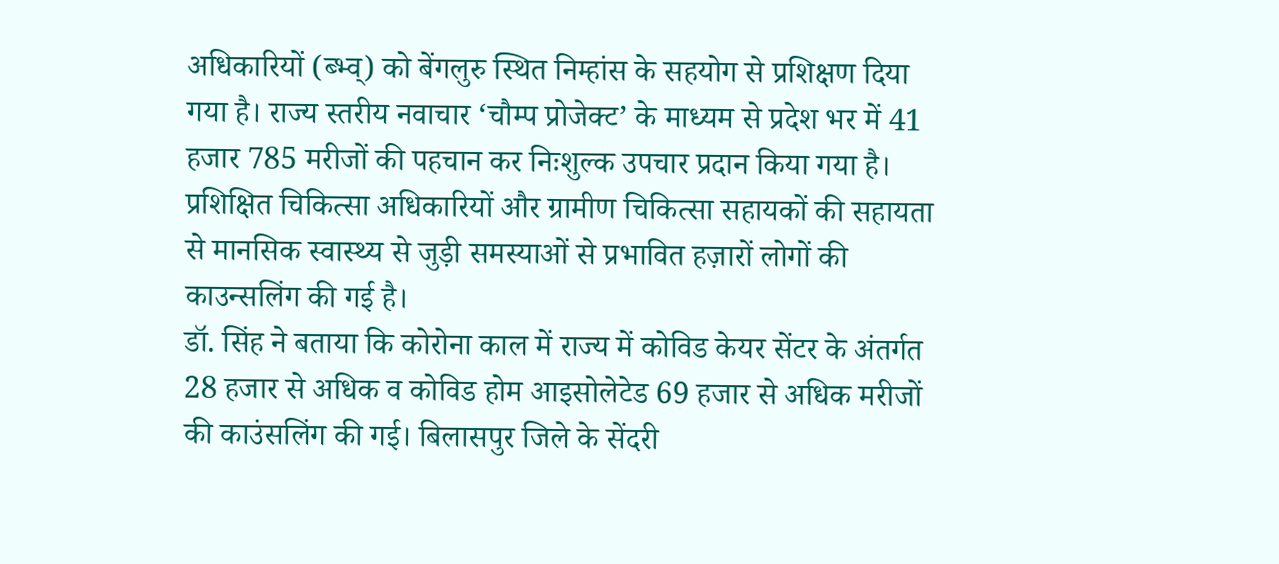अधिकारियों (ब्भ्व्) को बेंगलुरु स्थित निम्हांस के सहयोग से प्रशिक्षण दिया गया है। राज्य स्तरीय नवाचार ‘चौम्प प्रोजेक्ट’ के माध्यम से प्रदेश भर में 41 हजार 785 मरीजों की पहचान कर निःशुल्क उपचार प्रदान किया गया है। प्रशिक्षित चिकित्सा अधिकारियों और ग्रामीण चिकित्सा सहायकों की सहायता से मानसिक स्वास्थ्य से जुड़ी समस्याओं से प्रभावित हज़ारों लोगों की काउन्सलिंग की गई है।
डॉ. सिंह ने बताया कि कोरोना काल में राज्य में कोविड केयर सेंटर के अंतर्गत 28 हजार से अधिक व कोविड होम आइसोलेटेड 69 हजार से अधिक मरीजों की काउंसलिंग की गई। बिलासपुर जिले के सेंदरी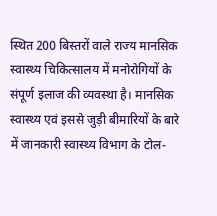स्थित 200 बिस्तरों वाले राज्य मानसिक स्वास्थ्य चिकित्सालय में मनोरोगियों के संपूर्ण इलाज की व्यवस्था है। मानसिक स्वास्थ्य एवं इससे जुड़ी बीमारियों के बारे में जानकारी स्वास्थ्य विभाग के टोल-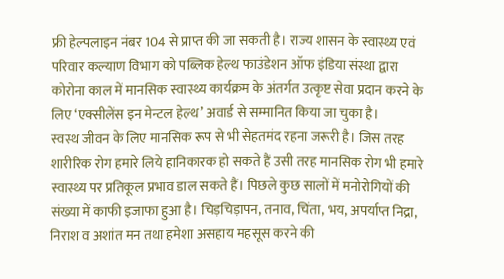फ्री हेल्पलाइन नंबर 104 से प्राप्त की जा सकती है। राज्य शासन के स्वास्थ्य एवं परिवार कल्याण विभाग को पब्लिक हेल्थ फाउंडेशन ऑफ इंडिया संस्था द्वारा कोरोना काल में मानसिक स्वास्थ्य कार्यक्रम के अंतर्गत उत्कृष्ट सेवा प्रदान करने के लिए ‘एक्सीलेंस इन मेन्टल हेल्थ’ अवार्ड से सम्मानित किया जा चुका है।
स्वस्थ जीवन के लिए मानसिक रूप से भी सेहतमंद रहना जरूरी है। जिस तरह शारीरिक रोग हमारे लिये हानिकारक हो सकते हैं उसी तरह मानसिक रोग भी हमारे स्वास्थ्य पर प्रतिकूल प्रभाव डाल सकते हैं। पिछले कुछ सालों में मनोरोगियों की संख्या में काफी इजाफा हुआ है। चिड़चिड़ापन, तनाव, चिंता, भय, अपर्याप्त निद्रा, निराश व अशांत मन तथा हमेशा असहाय महसूस करने की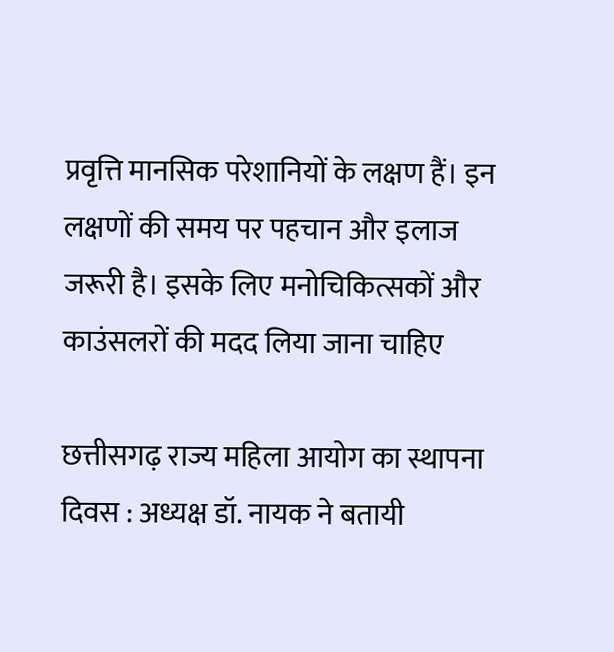प्रवृत्ति मानसिक परेशानियों के लक्षण हैं। इन लक्षणों की समय पर पहचान और इलाज जरूरी है। इसके लिए मनोचिकित्सकों और काउंसलरों की मदद लिया जाना चाहिए

छत्तीसगढ़ राज्य महिला आयोग का स्थापना दिवस : अध्यक्ष डॉ. नायक ने बतायी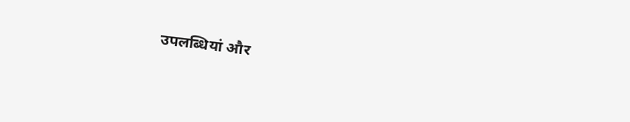उपलब्धियां और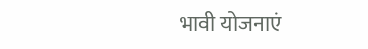भावी योजनाएं